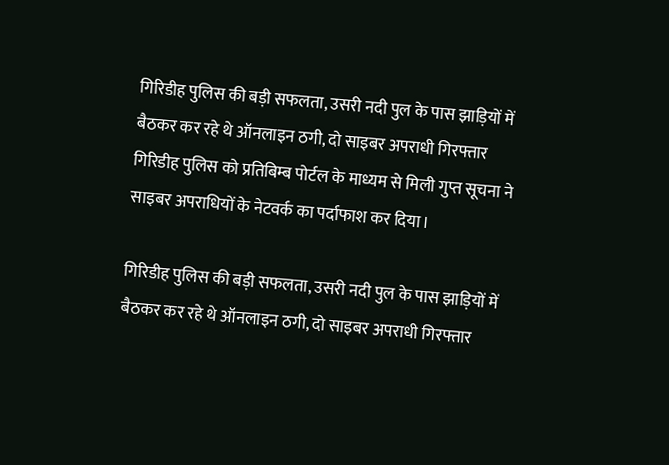गिरिडीह पुलिस की बड़ी सफलता, उसरी नदी पुल के पास झाड़ियों में बैठकर कर रहे थे ऑनलाइन ठगी, दो साइबर अपराधी गिरफ्तार
गिरिडीह पुलिस को प्रतिबिम्ब पोर्टल के माध्यम से मिली गुप्त सूचना ने साइबर अपराधियों के नेटवर्क का पर्दाफाश कर दिया।

गिरिडीह पुलिस की बड़ी सफलता, उसरी नदी पुल के पास झाड़ियों में बैठकर कर रहे थे ऑनलाइन ठगी, दो साइबर अपराधी गिरफ्तार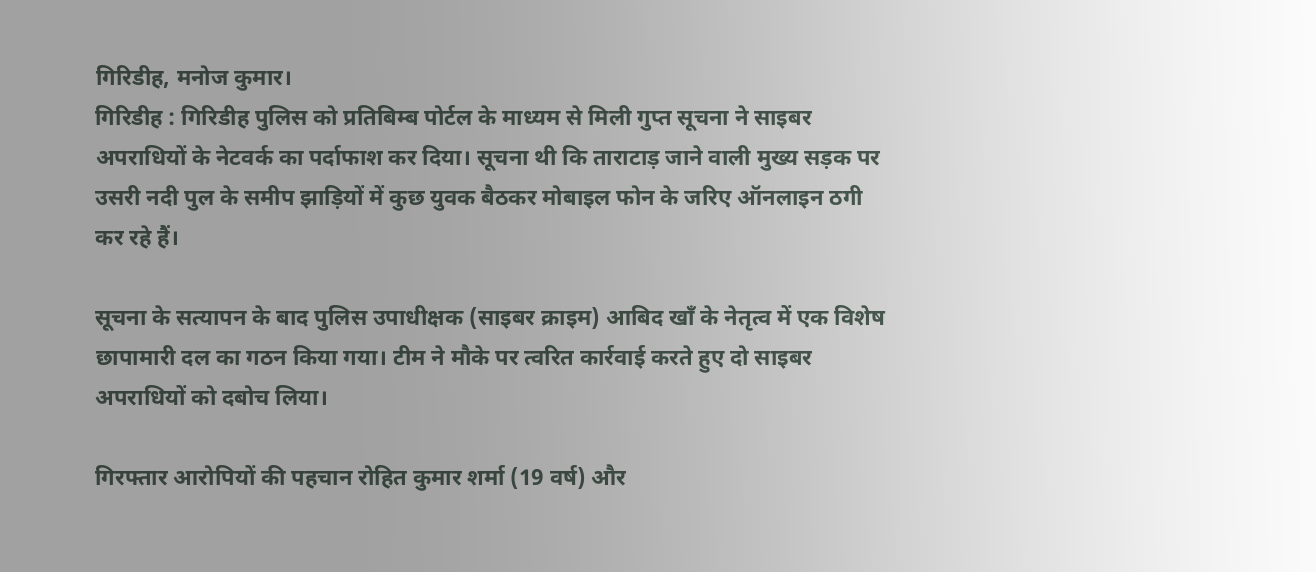गिरिडीह, मनोज कुमार।
गिरिडीह : गिरिडीह पुलिस को प्रतिबिम्ब पोर्टल के माध्यम से मिली गुप्त सूचना ने साइबर अपराधियों के नेटवर्क का पर्दाफाश कर दिया। सूचना थी कि ताराटाड़ जाने वाली मुख्य सड़क पर उसरी नदी पुल के समीप झाड़ियों में कुछ युवक बैठकर मोबाइल फोन के जरिए ऑनलाइन ठगी कर रहे हैं।

सूचना के सत्यापन के बाद पुलिस उपाधीक्षक (साइबर क्राइम) आबिद खाँ के नेतृत्व में एक विशेष छापामारी दल का गठन किया गया। टीम ने मौके पर त्वरित कार्रवाई करते हुए दो साइबर अपराधियों को दबोच लिया।

गिरफ्तार आरोपियों की पहचान रोहित कुमार शर्मा (19 वर्ष) और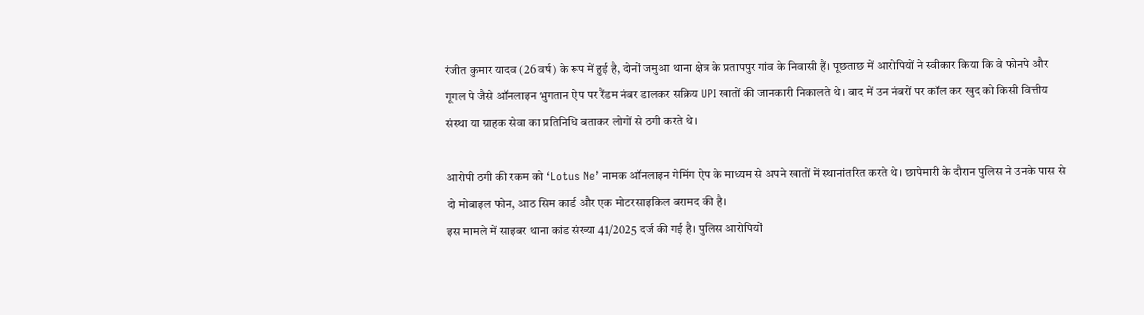रंजीत कुमार यादव (26 वर्ष) के रूप में हुई है, दोनों जमुआ थाना क्षेत्र के प्रतापपुर गांव के निवासी हैं। पूछताछ में आरोपियों ने स्वीकार किया कि वे फोनपे और गूगल पे जैसे ऑनलाइन भुगतान ऐप पर रैंडम नंबर डालकर सक्रिय UPI खातों की जानकारी निकालते थे। बाद में उन नंबरों पर कॉल कर खुद को किसी वित्तीय संस्था या ग्राहक सेवा का प्रतिनिधि बताकर लोगों से ठगी करते थे।

आरोपी ठगी की रकम को ‘Lotus Ne’ नामक ऑनलाइन गेमिंग ऐप के माध्यम से अपने खातों में स्थानांतरित करते थे। छापेमारी के दौरान पुलिस ने उनके पास से दो मोबाइल फोन, आठ सिम कार्ड और एक मोटरसाइकिल बरामद की है।
इस मामले में साइबर थाना कांड संख्या 41/2025 दर्ज की गई है। पुलिस आरोपियों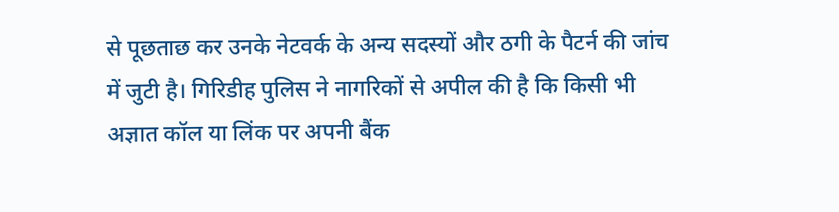से पूछताछ कर उनके नेटवर्क के अन्य सदस्यों और ठगी के पैटर्न की जांच में जुटी है। गिरिडीह पुलिस ने नागरिकों से अपील की है कि किसी भी अज्ञात कॉल या लिंक पर अपनी बैंक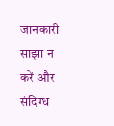जानकारी साझा न करें और संदिग्ध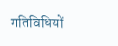गतिविधियों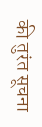की तुरंत सूचना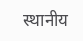स्थानीय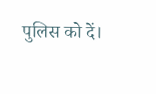पुलिस को दें।